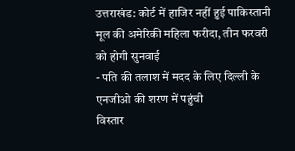उत्तराखंड: कोर्ट में हाजिर नहीं हुई पाकिस्तानी मूल की अमेरिकी महिला फरीदा, तीन फरवरी को होगी सुनवाई
- पति की तलाश में मदद के लिए दिल्ली के एनजीओ की शरण में पहुंची
विस्तार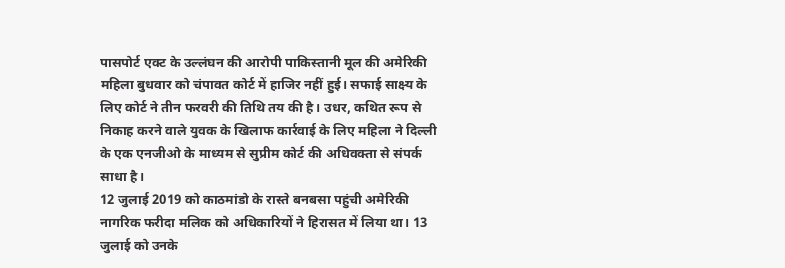पासपोर्ट एक्ट के उल्लंघन की आरोपी पाकिस्तानी मूल की अमेरिकी महिला बुधवार को चंपावत कोर्ट में हाजिर नहीं हुई। सफाई साक्ष्य के लिए कोर्ट ने तीन फरवरी की तिथि तय की है। उधर, कथित रूप से निकाह करने वाले युवक के खिलाफ कार्रवाई के लिए महिला ने दिल्ली के एक एनजीओ के माध्यम से सुप्रीम कोर्ट की अधिवक्ता से संपर्क साधा है।
12 जुलाई 2019 को काठमांडो के रास्ते बनबसा पहुंची अमेरिकी नागरिक फरीदा मलिक को अधिकारियों ने हिरासत में लिया था। 13 जुलाई को उनके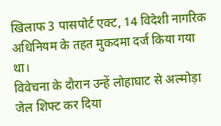खिलाफ 3 पासपोर्ट एक्ट, 14 विदेशी नागरिक अधिनियम के तहत मुकदमा दर्ज किया गया था।
विवेचना के दौरान उन्हें लोहाघाट से अल्मोड़ा जेल शिफ्ट कर दिया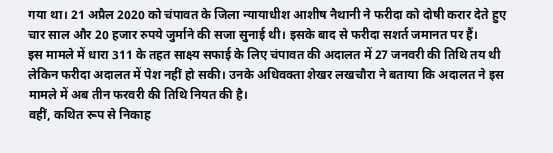गया था। 21 अप्रैल 2020 को चंपावत के जिला न्यायाधीश आशीष नैथानी ने फरीदा को दोषी करार देते हुए चार साल और 20 हजार रुपये जुर्माने की सजा सुनाई थी। इसके बाद से फरीदा सशर्त जमानत पर हैं।
इस मामले में धारा 311 के तहत साक्ष्य सफाई के लिए चंपावत की अदालत में 27 जनवरी की तिथि तय थी लेकिन फरीदा अदालत में पेश नहीं हो सकी। उनके अधिवक्ता शेखर लखचौरा ने बताया कि अदालत ने इस मामले में अब तीन फरवरी की तिथि नियत की है।
वहीं, कथित रूप से निकाह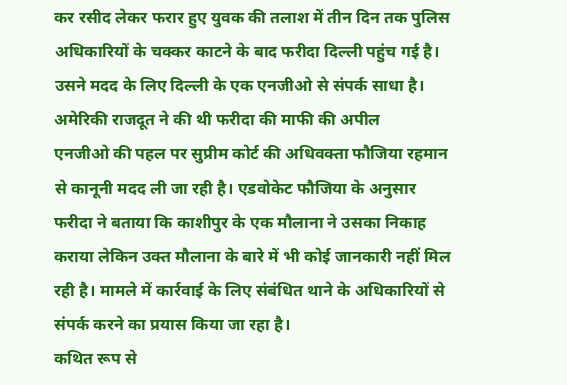कर रसीद लेकर फरार हुए युवक की तलाश में तीन दिन तक पुलिस अधिकारियों के चक्कर काटने के बाद फरीदा दिल्ली पहुंच गई है। उसने मदद के लिए दिल्ली के एक एनजीओ से संपर्क साधा है।
अमेरिकी राजदूत ने की थी फरीदा की माफी की अपील
एनजीओ की पहल पर सुप्रीम कोर्ट की अधिवक्ता फौजिया रहमान से कानूनी मदद ली जा रही है। एडवोकेट फौजिया के अनुसार फरीदा ने बताया कि काशीपुर के एक मौलाना ने उसका निकाह कराया लेकिन उक्त मौलाना के बारे में भी कोई जानकारी नहीं मिल रही है। मामले में कार्रवाई के लिए संबंधित थाने के अधिकारियों से संपर्क करने का प्रयास किया जा रहा है।
कथित रूप से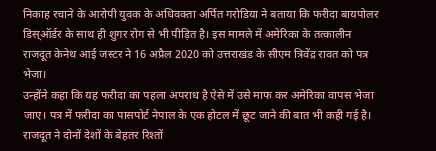निकाह रचाने के आरोपी युवक के अधिवक्ता अर्पित गरोडिया ने बताया कि फरीदा बायपोलर डिस्ऑर्डर के साथ ही शुगर रोग से भी पीड़ित है। इस मामले में अमेरिका के तत्कालीन राजदूत केनेथ आई जस्टर ने 16 अप्रैल 2020 को उत्तराखंड के सीएम त्रिवेंद्र रावत को पत्र भेजा।
उन्होंने कहा कि यह फरीदा का पहला अपराध है ऐसे में उसे माफ कर अमेरिका वापस भेजा जाए। पत्र में फरीदा का पासपोर्ट नेपाल के एक होटल में छूट जाने की बात भी कही गई है। राजदूत ने दोनों देशों के बेहतर रिश्तों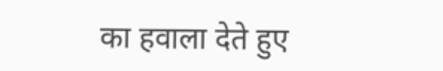का हवाला देते हुए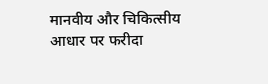मानवीय और चिकित्सीय आधार पर फरीदा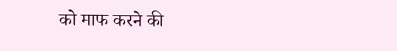को माफ करने की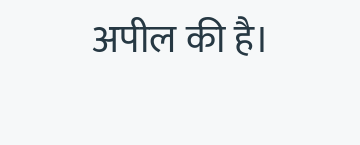अपील की है।